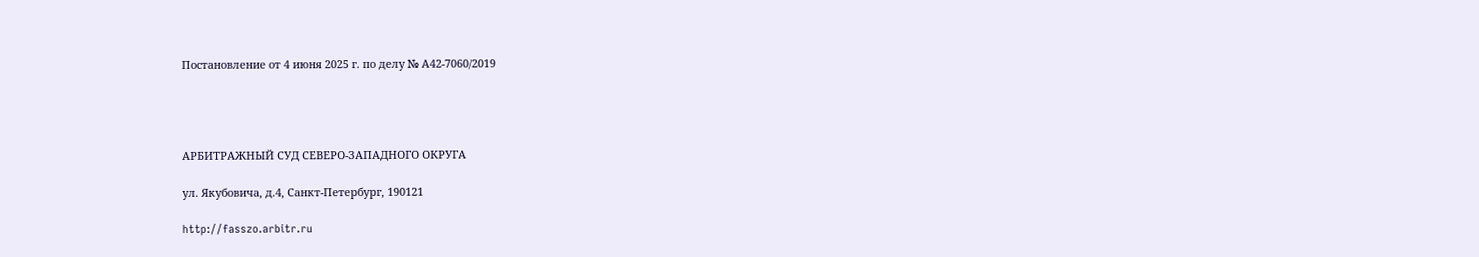Постановление от 4 июня 2025 г. по делу № А42-7060/2019




АРБИТРАЖНЫЙ СУД СЕВЕРО-ЗАПАДНОГО ОКРУГА

ул. Якубовича, д.4, Санкт-Петербург, 190121

http://fasszo.arbitr.ru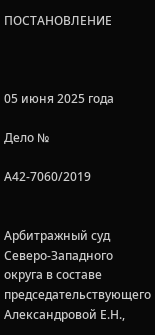ПОСТАНОВЛЕНИЕ



05 июня 2025 года

Дело №

А42-7060/2019


Арбитражный суд Северо-Западного округа в составе председательствующего Александровой Е.Н.,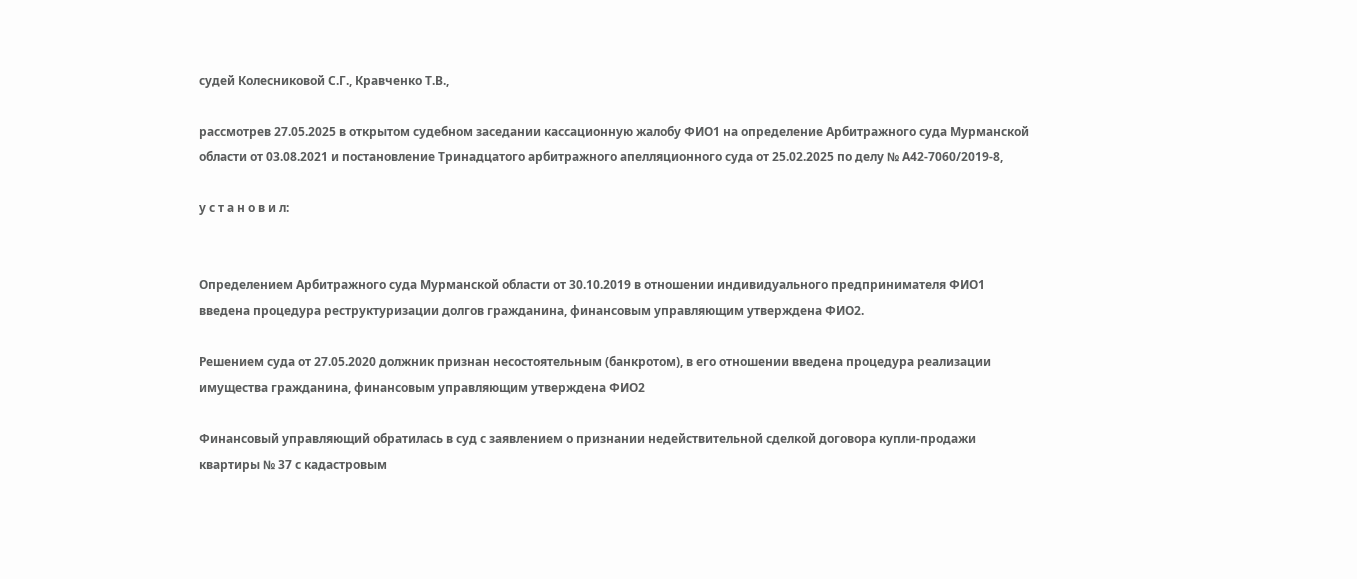судей Колесниковой С.Г., Кравченко Т.В.,

рассмотрев 27.05.2025 в открытом судебном заседании кассационную жалобу ФИО1 на определение Арбитражного суда Мурманской области от 03.08.2021 и постановление Тринадцатого арбитражного апелляционного суда от 25.02.2025 по делу № А42-7060/2019-8,

у с т а н о в и л:


Определением Арбитражного суда Мурманской области от 30.10.2019 в отношении индивидуального предпринимателя ФИО1 введена процедура реструктуризации долгов гражданина, финансовым управляющим утверждена ФИО2.

Решением суда от 27.05.2020 должник признан несостоятельным (банкротом), в его отношении введена процедура реализации имущества гражданина, финансовым управляющим утверждена ФИО2

Финансовый управляющий обратилась в суд с заявлением о признании недействительной сделкой договора купли-продажи квартиры № 37 с кадастровым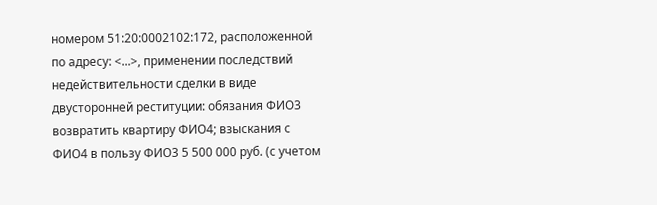номером 51:20:0002102:172, расположенной по адресу: <...>, применении последствий недействительности сделки в виде двусторонней реституции: обязания ФИО3 возвратить квартиру ФИО4; взыскания с ФИО4 в пользу ФИО3 5 500 000 руб. (с учетом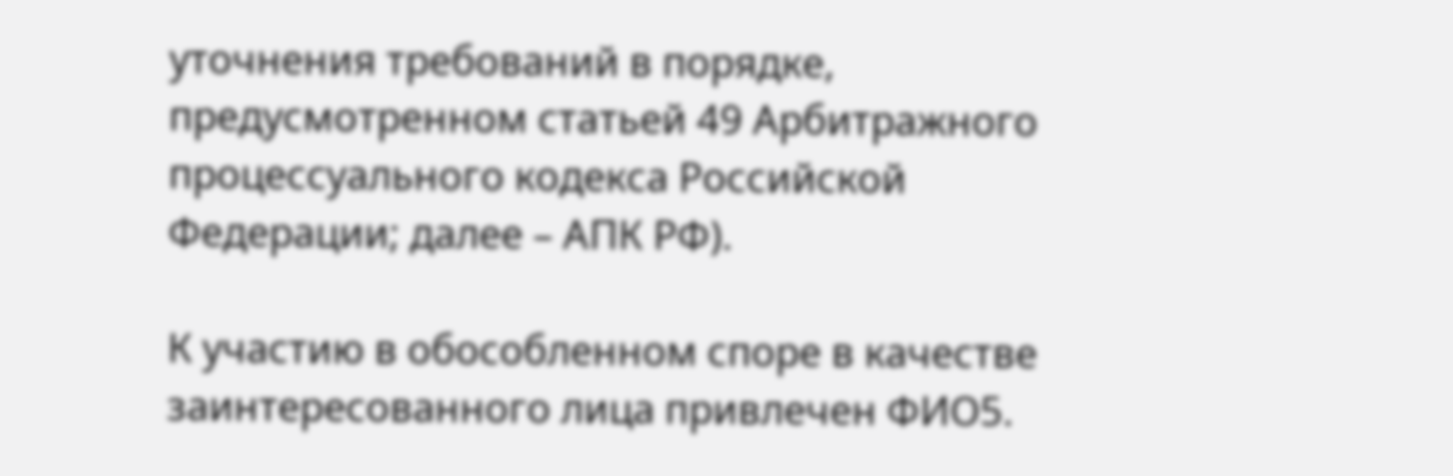уточнения требований в порядке, предусмотренном статьей 49 Арбитражного процессуального кодекса Российской Федерации; далее – АПК РФ).

К участию в обособленном споре в качестве заинтересованного лица привлечен ФИО5.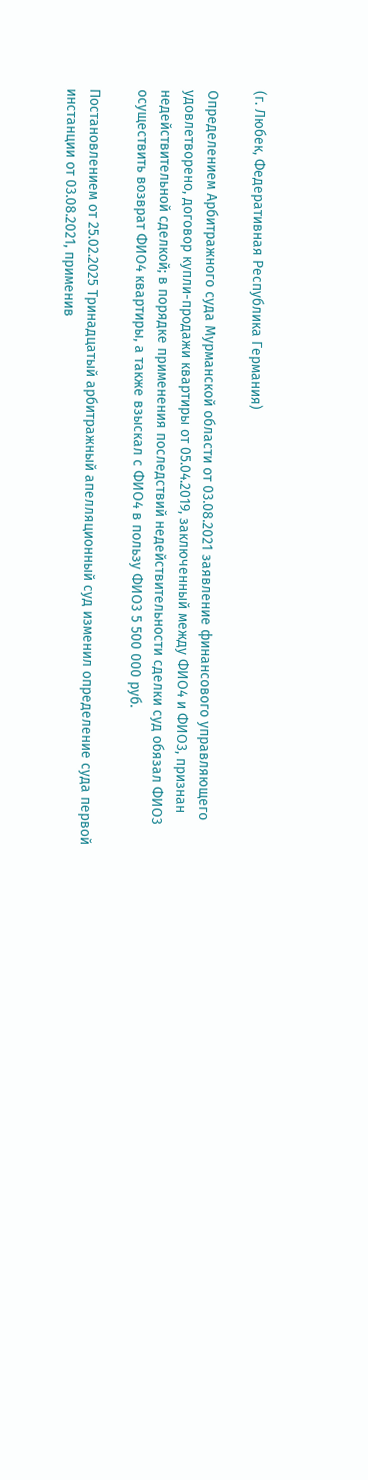(г. Любек, Федеративная Республика Германия)

Определением Арбитражного суда Мурманской области от 03.08.2021 заявление финансового управляющего удовлетворено, договор купли-продажи квартиры от 05.04.2019, заключенный между ФИО4 и ФИО3, признан недействительной сделкой; в порядке применения последствий недействительности сделки суд обязал ФИО3 осуществить возврат ФИО4 квартиры, а также взыскал с ФИО4 в пользу ФИО3 5 500 000 руб.

Постановлением от 25.02.2025 Тринадцатый арбитражный апелляционный суд изменил определение суда первой инстанции от 03.08.2021, применив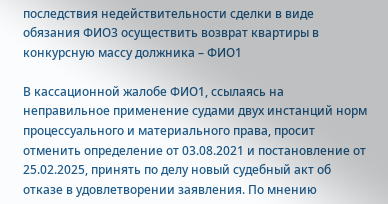последствия недействительности сделки в виде обязания ФИО3 осуществить возврат квартиры в конкурсную массу должника – ФИО1

В кассационной жалобе ФИО1, ссылаясь на неправильное применение судами двух инстанций норм процессуального и материального права, просит отменить определение от 03.08.2021 и постановление от 25.02.2025, принять по делу новый судебный акт об отказе в удовлетворении заявления. По мнению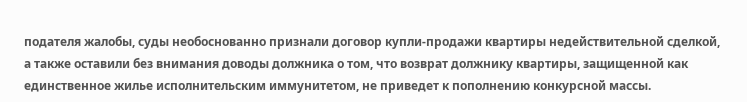подателя жалобы, суды необоснованно признали договор купли-продажи квартиры недействительной сделкой, а также оставили без внимания доводы должника о том, что возврат должнику квартиры, защищенной как единственное жилье исполнительским иммунитетом, не приведет к пополнению конкурсной массы.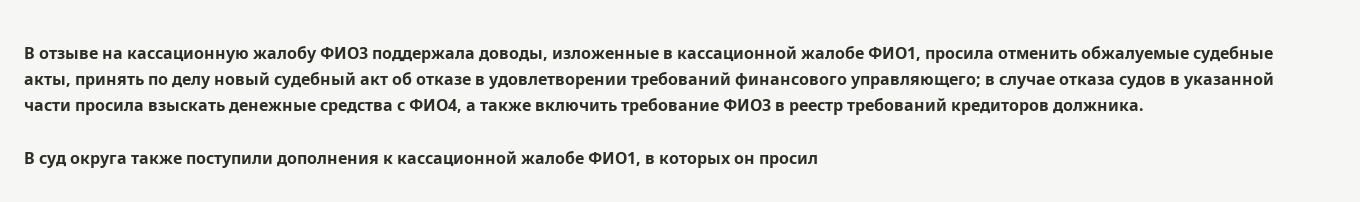В отзыве на кассационную жалобу ФИО3 поддержала доводы, изложенные в кассационной жалобе ФИО1, просила отменить обжалуемые судебные акты, принять по делу новый судебный акт об отказе в удовлетворении требований финансового управляющего; в случае отказа судов в указанной части просила взыскать денежные средства с ФИО4, а также включить требование ФИО3 в реестр требований кредиторов должника.

В суд округа также поступили дополнения к кассационной жалобе ФИО1, в которых он просил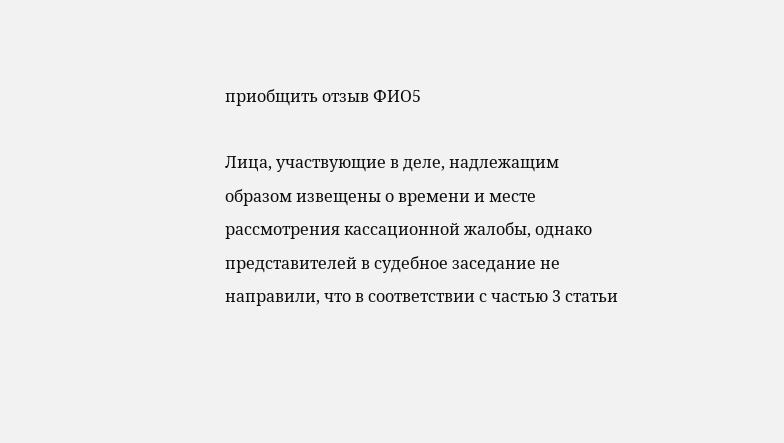приобщить отзыв ФИО5

Лица, участвующие в деле, надлежащим образом извещены о времени и месте рассмотрения кассационной жалобы, однако представителей в судебное заседание не направили, что в соответствии с частью 3 статьи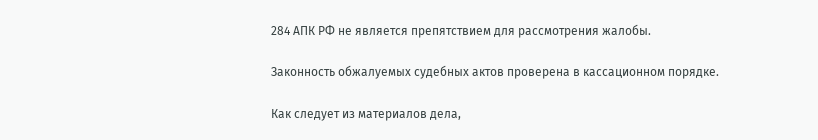284 АПК РФ не является препятствием для рассмотрения жалобы.

Законность обжалуемых судебных актов проверена в кассационном порядке.

Как следует из материалов дела,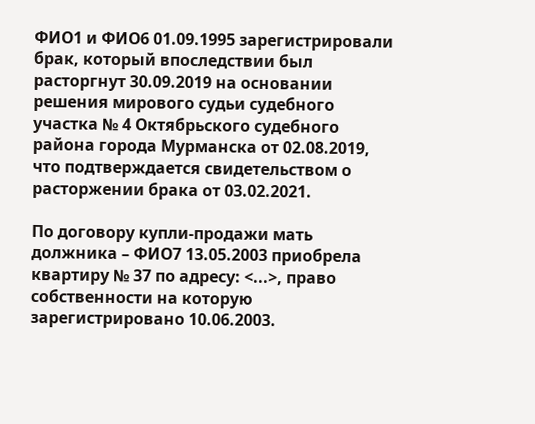ФИО1 и ФИО6 01.09.1995 зарегистрировали брак, который впоследствии был расторгнут 30.09.2019 на основании решения мирового судьи судебного участка № 4 Октябрьского судебного района города Мурманска от 02.08.2019, что подтверждается свидетельством о расторжении брака от 03.02.2021.

По договору купли-продажи мать должника – ФИО7 13.05.2003 приобрела квартиру № 37 по адресу: <...>, право собственности на которую зарегистрировано 10.06.2003.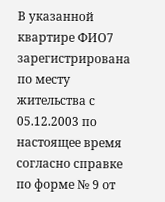В указанной квартире ФИО7 зарегистрирована по месту жительства с 05.12.2003 по настоящее время согласно справке по форме № 9 от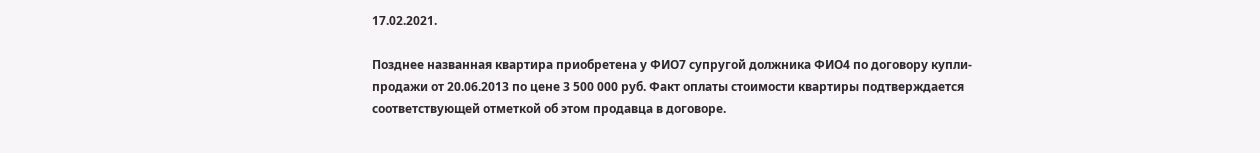17.02.2021.

Позднее названная квартира приобретена у ФИО7 супругой должника ФИО4 по договору купли-продажи от 20.06.2013 по цене 3 500 000 руб. Факт оплаты стоимости квартиры подтверждается соответствующей отметкой об этом продавца в договоре.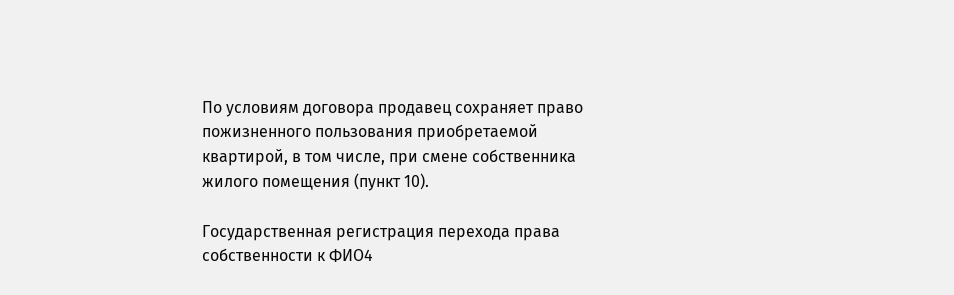По условиям договора продавец сохраняет право пожизненного пользования приобретаемой квартирой, в том числе, при смене собственника жилого помещения (пункт 10).

Государственная регистрация перехода права собственности к ФИО4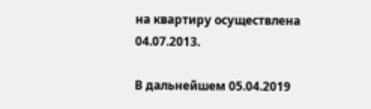на квартиру осуществлена 04.07.2013.

В дальнейшем 05.04.2019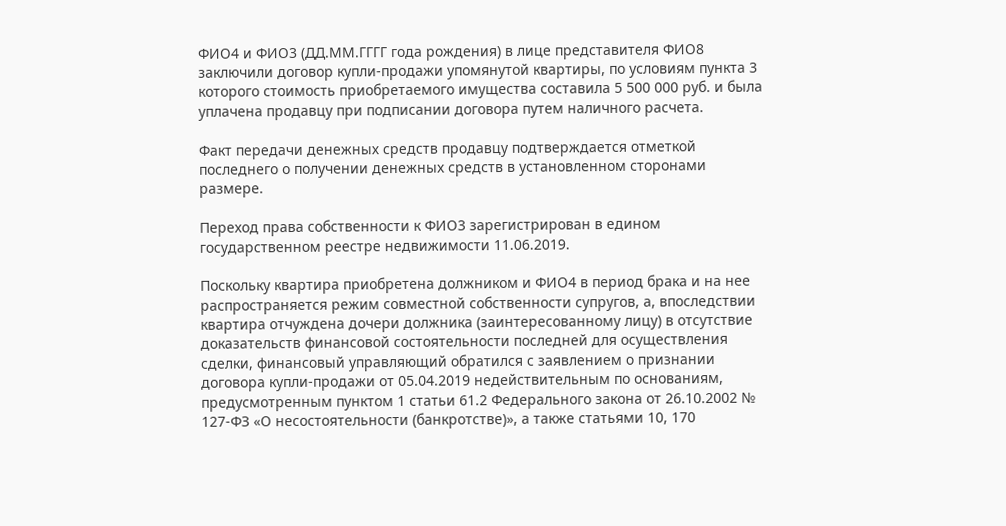ФИО4 и ФИО3 (ДД.ММ.ГГГГ года рождения) в лице представителя ФИО8 заключили договор купли-продажи упомянутой квартиры, по условиям пункта 3 которого стоимость приобретаемого имущества составила 5 500 000 руб. и была уплачена продавцу при подписании договора путем наличного расчета.

Факт передачи денежных средств продавцу подтверждается отметкой последнего о получении денежных средств в установленном сторонами размере.

Переход права собственности к ФИО3 зарегистрирован в едином государственном реестре недвижимости 11.06.2019.

Поскольку квартира приобретена должником и ФИО4 в период брака и на нее распространяется режим совместной собственности супругов, а, впоследствии квартира отчуждена дочери должника (заинтересованному лицу) в отсутствие доказательств финансовой состоятельности последней для осуществления сделки, финансовый управляющий обратился с заявлением о признании договора купли-продажи от 05.04.2019 недействительным по основаниям, предусмотренным пунктом 1 статьи 61.2 Федерального закона от 26.10.2002 № 127-ФЗ «О несостоятельности (банкротстве)», а также статьями 10, 170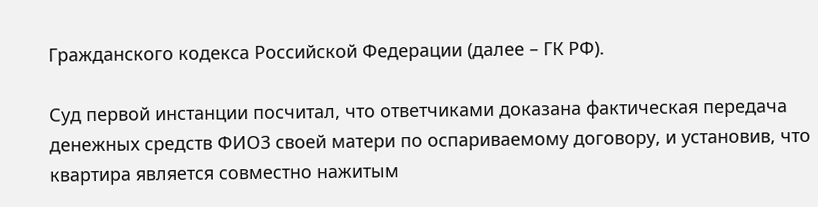Гражданского кодекса Российской Федерации (далее – ГК РФ).

Суд первой инстанции посчитал, что ответчиками доказана фактическая передача денежных средств ФИО3 своей матери по оспариваемому договору, и установив, что квартира является совместно нажитым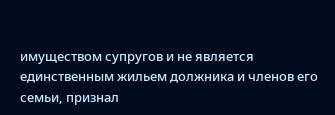имуществом супругов и не является единственным жильем должника и членов его семьи, признал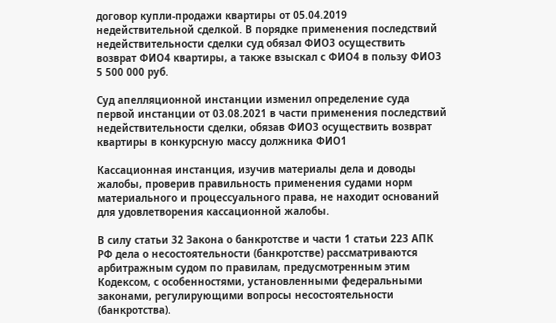договор купли-продажи квартиры от 05.04.2019 недействительной сделкой. В порядке применения последствий недействительности сделки суд обязал ФИО3 осуществить возврат ФИО4 квартиры, а также взыскал с ФИО4 в пользу ФИО3 5 500 000 руб.

Суд апелляционной инстанции изменил определение суда первой инстанции от 03.08.2021 в части применения последствий недействительности сделки, обязав ФИО3 осуществить возврат квартиры в конкурсную массу должника ФИО1

Кассационная инстанция, изучив материалы дела и доводы жалобы, проверив правильность применения судами норм материального и процессуального права, не находит оснований для удовлетворения кассационной жалобы.

В силу статьи 32 Закона о банкротстве и части 1 статьи 223 АПК РФ дела о несостоятельности (банкротстве) рассматриваются арбитражным судом по правилам, предусмотренным этим Кодексом, с особенностями, установленными федеральными законами, регулирующими вопросы несостоятельности (банкротства).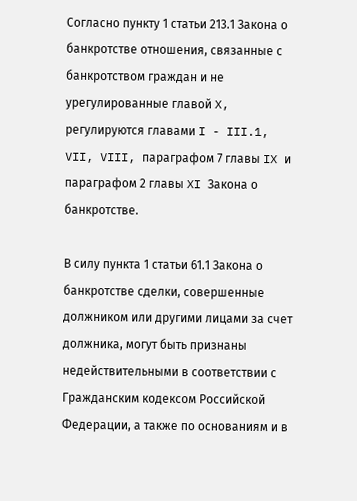Согласно пункту 1 статьи 213.1 Закона о банкротстве отношения, связанные с банкротством граждан и не урегулированные главой X, регулируются главами I - III.1, VII, VIII, параграфом 7 главы IX и параграфом 2 главы XI Закона о банкротстве.

В силу пункта 1 статьи 61.1 Закона о банкротстве сделки, совершенные должником или другими лицами за счет должника, могут быть признаны недействительными в соответствии с Гражданским кодексом Российской Федерации, а также по основаниям и в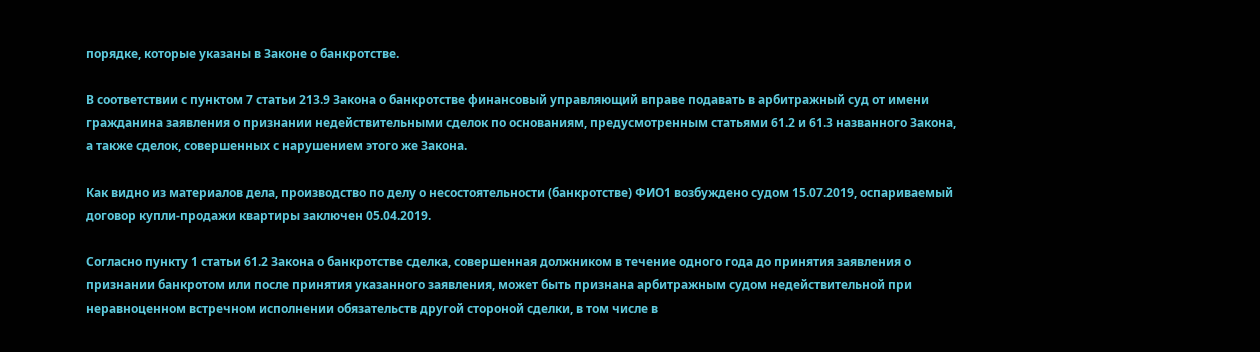порядке, которые указаны в Законе о банкротстве.

В соответствии с пунктом 7 статьи 213.9 Закона о банкротстве финансовый управляющий вправе подавать в арбитражный суд от имени гражданина заявления о признании недействительными сделок по основаниям, предусмотренным статьями 61.2 и 61.3 названного Закона, а также сделок, совершенных с нарушением этого же Закона.

Как видно из материалов дела, производство по делу о несостоятельности (банкротстве) ФИО1 возбуждено судом 15.07.2019, оспариваемый договор купли-продажи квартиры заключен 05.04.2019.

Согласно пункту 1 статьи 61.2 Закона о банкротстве сделка, совершенная должником в течение одного года до принятия заявления о признании банкротом или после принятия указанного заявления, может быть признана арбитражным судом недействительной при неравноценном встречном исполнении обязательств другой стороной сделки, в том числе в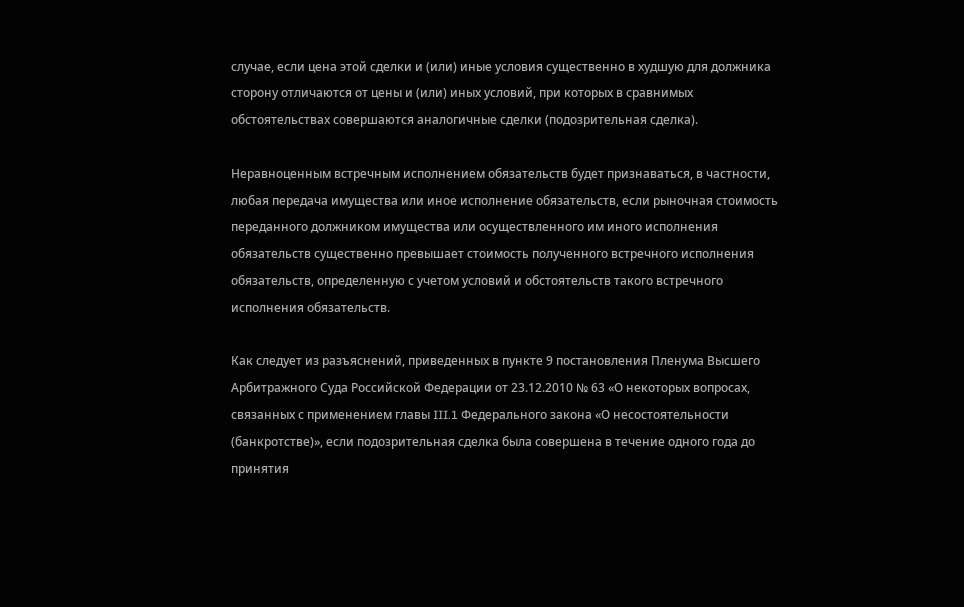случае, если цена этой сделки и (или) иные условия существенно в худшую для должника сторону отличаются от цены и (или) иных условий, при которых в сравнимых обстоятельствах совершаются аналогичные сделки (подозрительная сделка).

Неравноценным встречным исполнением обязательств будет признаваться, в частности, любая передача имущества или иное исполнение обязательств, если рыночная стоимость переданного должником имущества или осуществленного им иного исполнения обязательств существенно превышает стоимость полученного встречного исполнения обязательств, определенную с учетом условий и обстоятельств такого встречного исполнения обязательств.

Как следует из разъяснений, приведенных в пункте 9 постановления Пленума Высшего Арбитражного Суда Российской Федерации от 23.12.2010 № 63 «О некоторых вопросах, связанных с применением главы III.1 Федерального закона «О несостоятельности (банкротстве)», если подозрительная сделка была совершена в течение одного года до принятия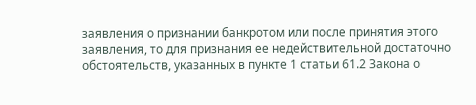заявления о признании банкротом или после принятия этого заявления, то для признания ее недействительной достаточно обстоятельств, указанных в пункте 1 статьи 61.2 Закона о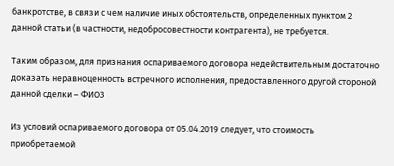банкротстве, в связи с чем наличие иных обстоятельств, определенных пунктом 2 данной статьи (в частности, недобросовестности контрагента), не требуется.

Таким образом, для признания оспариваемого договора недействительным достаточно доказать неравноценность встречного исполнения, предоставленного другой стороной данной сделки – ФИО3

Из условий оспариваемого договора от 05.04.2019 следует, что стоимость приобретаемой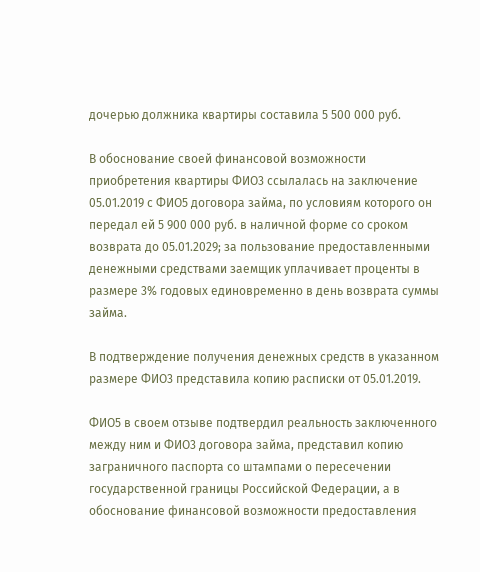дочерью должника квартиры составила 5 500 000 руб.

В обоснование своей финансовой возможности приобретения квартиры ФИО3 ссылалась на заключение 05.01.2019 с ФИО5 договора займа, по условиям которого он передал ей 5 900 000 руб. в наличной форме со сроком возврата до 05.01.2029; за пользование предоставленными денежными средствами заемщик уплачивает проценты в размере 3% годовых единовременно в день возврата суммы займа.

В подтверждение получения денежных средств в указанном размере ФИО3 представила копию расписки от 05.01.2019.

ФИО5 в своем отзыве подтвердил реальность заключенного между ним и ФИО3 договора займа, представил копию заграничного паспорта со штампами о пересечении государственной границы Российской Федерации, а в обоснование финансовой возможности предоставления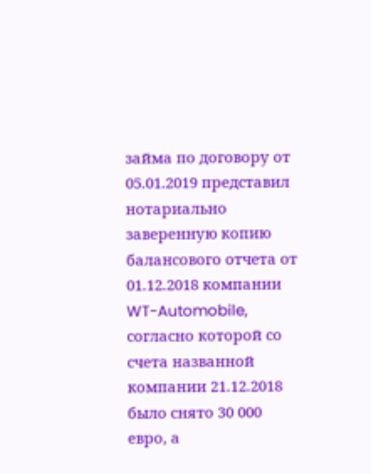займа по договору от 05.01.2019 представил нотариально заверенную копию балансового отчета от 01.12.2018 компании WT-Automobile, согласно которой со счета названной компании 21.12.2018 было снято 30 000 евро, а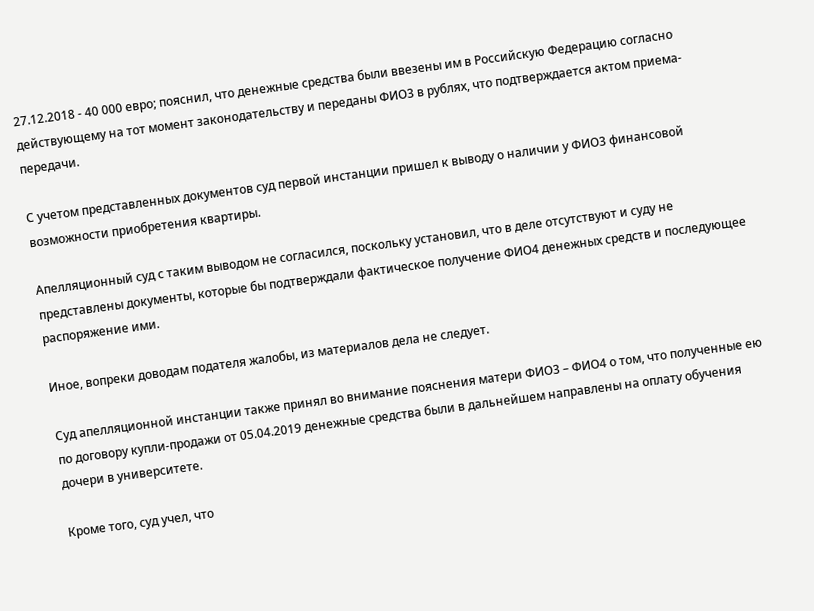27.12.2018 - 40 000 евро; пояснил, что денежные средства были ввезены им в Российскую Федерацию согласно действующему на тот момент законодательству и переданы ФИО3 в рублях, что подтверждается актом приема-передачи.

С учетом представленных документов суд первой инстанции пришел к выводу о наличии у ФИО3 финансовой возможности приобретения квартиры.

Апелляционный суд с таким выводом не согласился, поскольку установил, что в деле отсутствуют и суду не представлены документы, которые бы подтверждали фактическое получение ФИО4 денежных средств и последующее распоряжение ими.

Иное, вопреки доводам подателя жалобы, из материалов дела не следует.

Суд апелляционной инстанции также принял во внимание пояснения матери ФИО3 – ФИО4 о том, что полученные ею по договору купли-продажи от 05.04.2019 денежные средства были в дальнейшем направлены на оплату обучения дочери в университете.

Кроме того, суд учел, что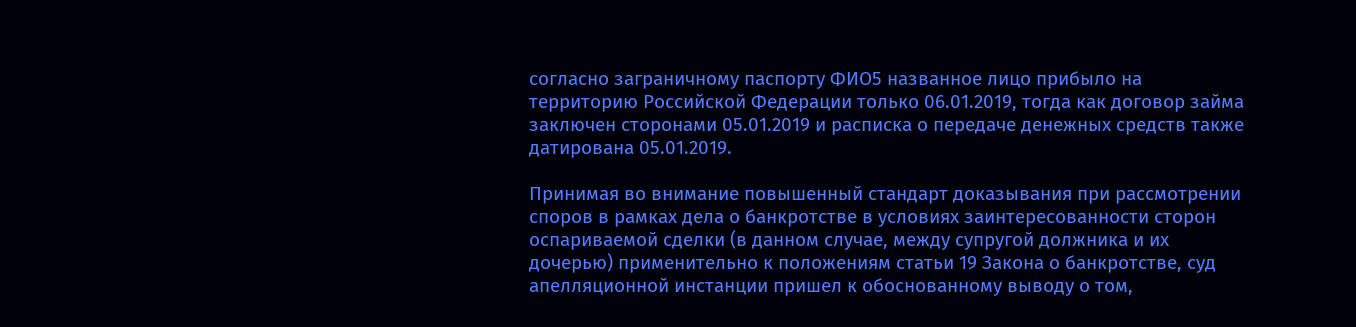согласно заграничному паспорту ФИО5 названное лицо прибыло на территорию Российской Федерации только 06.01.2019, тогда как договор займа заключен сторонами 05.01.2019 и расписка о передаче денежных средств также датирована 05.01.2019.

Принимая во внимание повышенный стандарт доказывания при рассмотрении споров в рамках дела о банкротстве в условиях заинтересованности сторон оспариваемой сделки (в данном случае, между супругой должника и их дочерью) применительно к положениям статьи 19 Закона о банкротстве, суд апелляционной инстанции пришел к обоснованному выводу о том,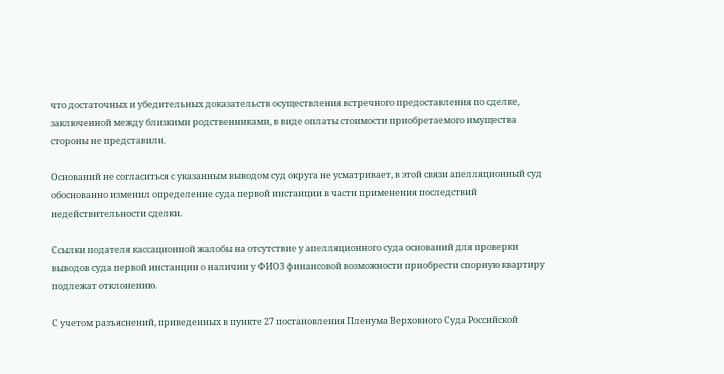что достаточных и убедительных доказательств осуществления встречного предоставления по сделке, заключенной между близкими родственниками, в виде оплаты стоимости приобретаемого имущества стороны не представили.

Оснований не согласиться с указанным выводом суд округа не усматривает, в этой связи апелляционный суд обоснованно изменил определение суда первой инстанции в части применения последствий недействительности сделки.

Ссылки подателя кассационной жалобы на отсутствие у апелляционного суда оснований для проверки выводов суда первой инстанции о наличии у ФИО3 финансовой возможности приобрести спорную квартиру подлежат отклонению.

С учетом разъяснений, приведенных в пункте 27 постановления Пленума Верховного Суда Российской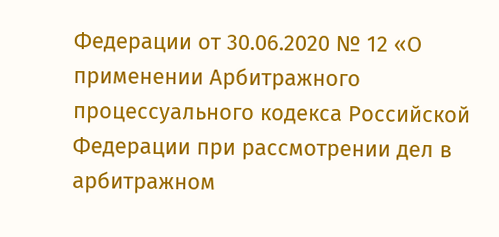Федерации от 30.06.2020 № 12 «О применении Арбитражного процессуального кодекса Российской Федерации при рассмотрении дел в арбитражном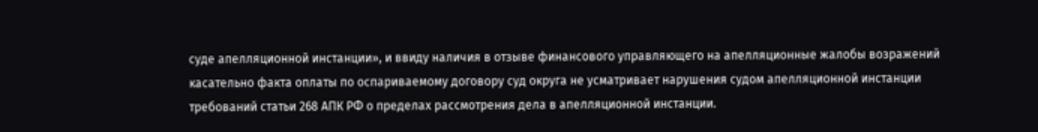суде апелляционной инстанции», и ввиду наличия в отзыве финансового управляющего на апелляционные жалобы возражений касательно факта оплаты по оспариваемому договору суд округа не усматривает нарушения судом апелляционной инстанции требований статьи 268 АПК РФ о пределах рассмотрения дела в апелляционной инстанции.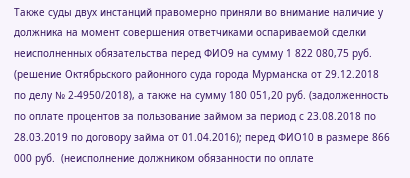Также суды двух инстанций правомерно приняли во внимание наличие у должника на момент совершения ответчиками оспариваемой сделки  неисполненных обязательства перед ФИО9 на сумму 1 822 080,75 руб. (решение Октябрьского районного суда города Мурманска от 29.12.2018 по делу № 2-4950/2018), а также на сумму 180 051,20 руб. (задолженность по оплате процентов за пользование займом за период с 23.08.2018 по 28.03.2019 по договору займа от 01.04.2016); перед ФИО10 в размере 866 000 руб.  (неисполнение должником обязанности по оплате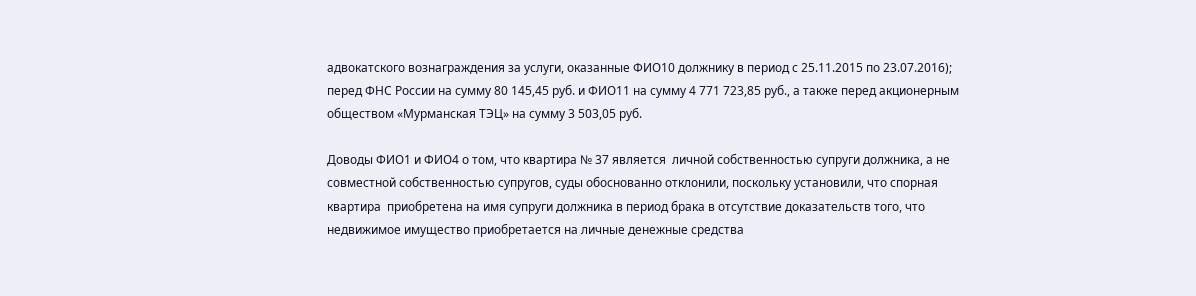адвокатского вознаграждения за услуги, оказанные ФИО10 должнику в период с 25.11.2015 по 23.07.2016); перед ФНС России на сумму 80 145,45 руб. и ФИО11 на сумму 4 771 723,85 руб., а также перед акционерным обществом «Мурманская ТЭЦ» на сумму 3 503,05 руб.

Доводы ФИО1 и ФИО4 о том, что квартира № 37 является  личной собственностью супруги должника, а не совместной собственностью супругов, суды обоснованно отклонили, поскольку установили, что спорная квартира  приобретена на имя супруги должника в период брака в отсутствие доказательств того, что недвижимое имущество приобретается на личные денежные средства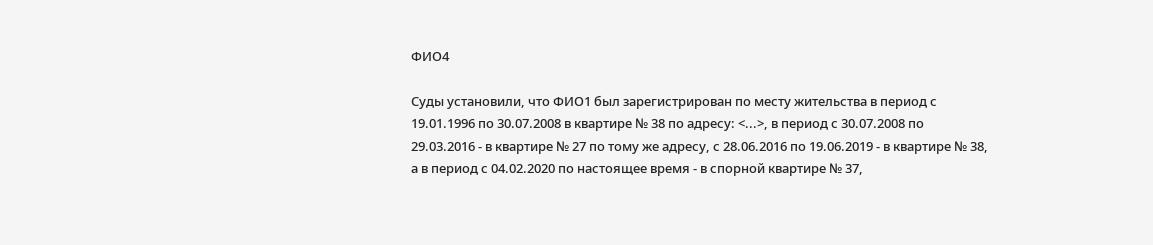ФИО4

Суды установили, что ФИО1 был зарегистрирован по месту жительства в период с 19.01.1996 по 30.07.2008 в квартире № 38 по адресу: <...>, в период с 30.07.2008 по 29.03.2016 - в квартире № 27 по тому же адресу, с 28.06.2016 по 19.06.2019 - в квартире № 38, а в период с 04.02.2020 по настоящее время - в спорной квартире № 37,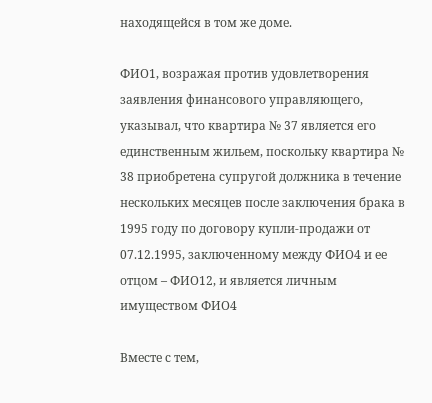находящейся в том же доме.

ФИО1, возражая против удовлетворения заявления финансового управляющего, указывал, что квартира № 37 является его единственным жильем, поскольку квартира № 38 приобретена супругой должника в течение нескольких месяцев после заключения брака в 1995 году по договору купли-продажи от 07.12.1995, заключенному между ФИО4 и ее отцом – ФИО12, и является личным имуществом ФИО4

Вместе с тем,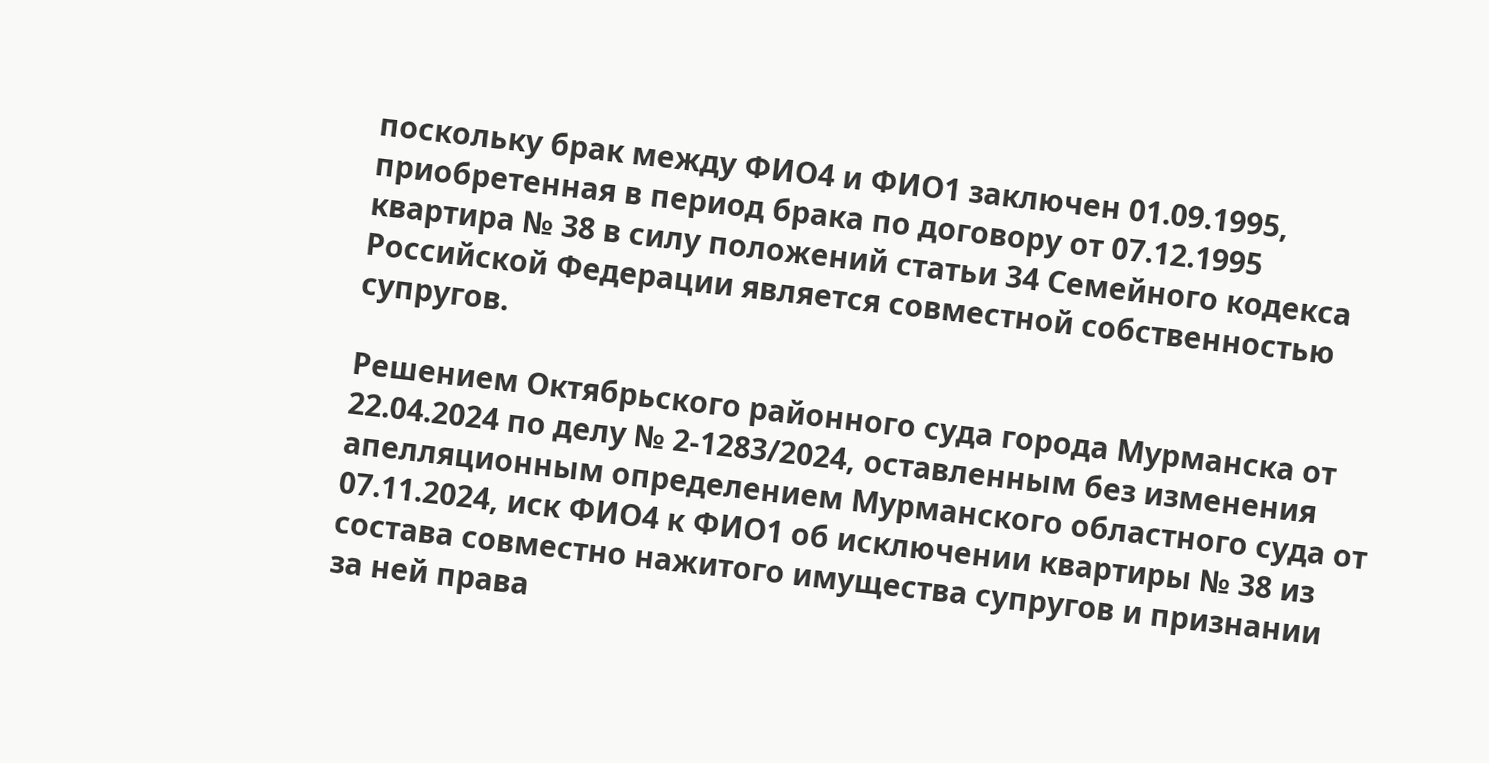поскольку брак между ФИО4 и ФИО1 заключен 01.09.1995, приобретенная в период брака по договору от 07.12.1995 квартира № 38 в силу положений статьи 34 Семейного кодекса Российской Федерации является совместной собственностью супругов.

Решением Октябрьского районного суда города Мурманска от 22.04.2024 по делу № 2-1283/2024, оставленным без изменения апелляционным определением Мурманского областного суда от 07.11.2024, иск ФИО4 к ФИО1 об исключении квартиры № 38 из состава совместно нажитого имущества супругов и признании за ней права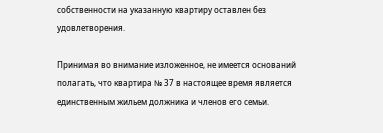собственности на указанную квартиру оставлен без удовлетворения.

Принимая во внимание изложенное, не имеется оснований полагать, что квартира № 37 в настоящее время является единственным жильем должника и членов его семьи.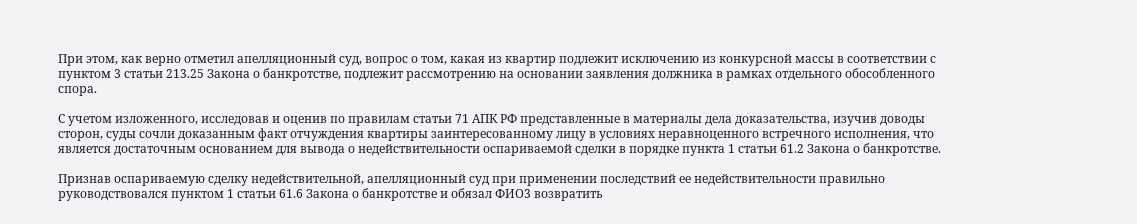При этом, как верно отметил апелляционный суд, вопрос о том, какая из квартир подлежит исключению из конкурсной массы в соответствии с пунктом 3 статьи 213.25 Закона о банкротстве, подлежит рассмотрению на основании заявления должника в рамках отдельного обособленного спора.

С учетом изложенного, исследовав и оценив по правилам статьи 71 АПК РФ представленные в материалы дела доказательства, изучив доводы сторон, суды сочли доказанным факт отчуждения квартиры заинтересованному лицу в условиях неравноценного встречного исполнения, что является достаточным основанием для вывода о недействительности оспариваемой сделки в порядке пункта 1 статьи 61.2 Закона о банкротстве.

Признав оспариваемую сделку недействительной, апелляционный суд при применении последствий ее недействительности правильно руководствовался пунктом 1 статьи 61.6 Закона о банкротстве и обязал ФИО3 возвратить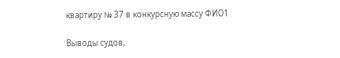квартиру № 37 в конкурсную массу ФИО1

Выводы судов,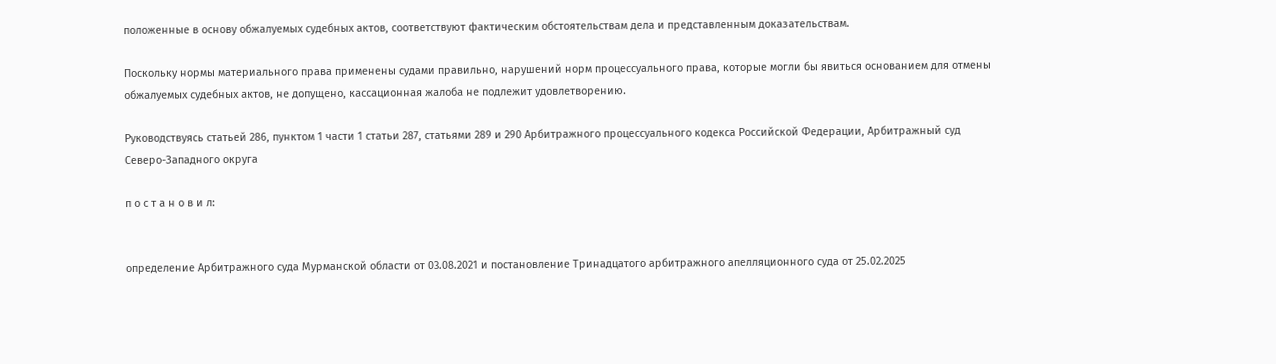положенные в основу обжалуемых судебных актов, соответствуют фактическим обстоятельствам дела и представленным доказательствам.

Поскольку нормы материального права применены судами правильно, нарушений норм процессуального права, которые могли бы явиться основанием для отмены обжалуемых судебных актов, не допущено, кассационная жалоба не подлежит удовлетворению.

Руководствуясь статьей 286, пунктом 1 части 1 статьи 287, статьями 289 и 290 Арбитражного процессуального кодекса Российской Федерации, Арбитражный суд Северо-Западного округа

п о с т а н о в и л:


определение Арбитражного суда Мурманской области от 03.08.2021 и постановление Тринадцатого арбитражного апелляционного суда от 25.02.2025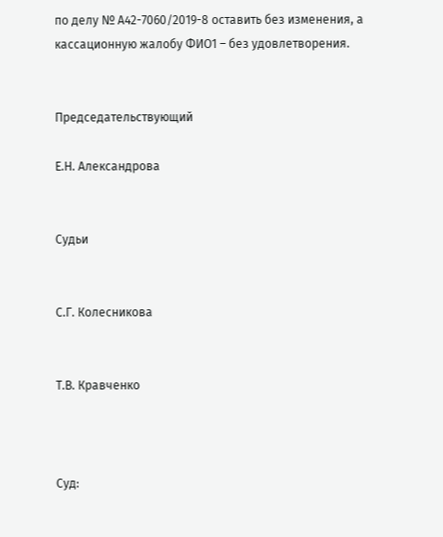по делу № А42-7060/2019-8 оставить без изменения, а кассационную жалобу ФИО1 – без удовлетворения.


Председательствующий

Е.Н. Александрова


Судьи


С.Г. Колесникова


Т.В. Кравченко



Суд: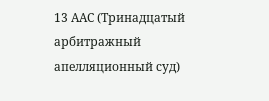13 ААС (Тринадцатый арбитражный апелляционный суд)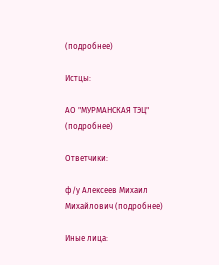(подробнее)

Истцы:

АО "МУРМАНСКАЯ ТЭЦ" (подробнее)

Ответчики:

ф/у Алексеев Михаил Михайлович (подробнее)

Иные лица: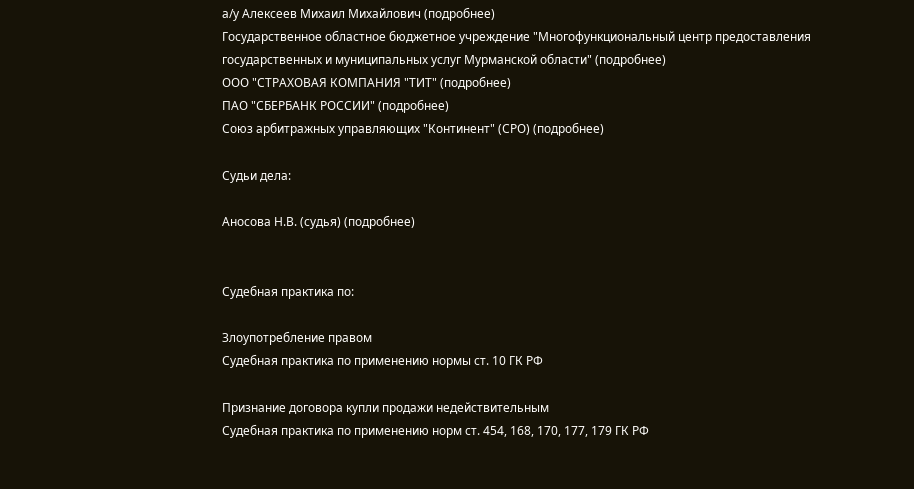а/у Алексеев Михаил Михайлович (подробнее)
Государственное областное бюджетное учреждение "Многофункциональный центр предоставления государственных и муниципальных услуг Мурманской области" (подробнее)
ООО "СТРАХОВАЯ КОМПАНИЯ "ТИТ" (подробнее)
ПАО "СБЕРБАНК РОССИИ" (подробнее)
Союз арбитражных управляющих "Континент" (СРО) (подробнее)

Судьи дела:

Аносова Н.В. (судья) (подробнее)


Судебная практика по:

Злоупотребление правом
Судебная практика по применению нормы ст. 10 ГК РФ

Признание договора купли продажи недействительным
Судебная практика по применению норм ст. 454, 168, 170, 177, 179 ГК РФ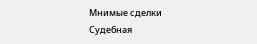Мнимые сделки
Судебная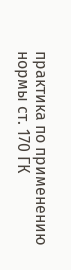практика по применению нормы ст. 170 ГК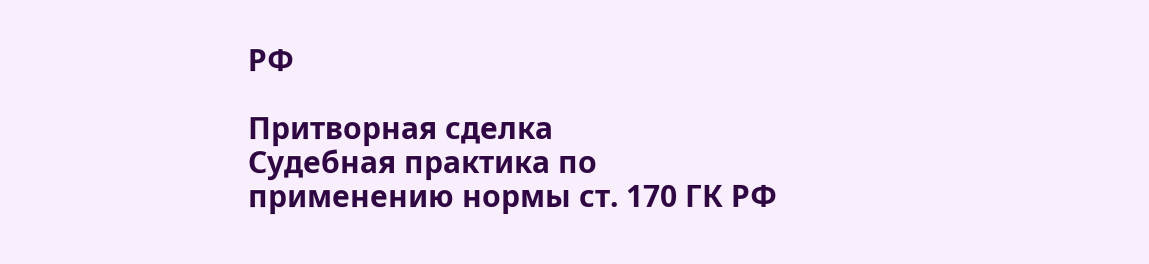РФ

Притворная сделка
Судебная практика по применению нормы ст. 170 ГК РФ